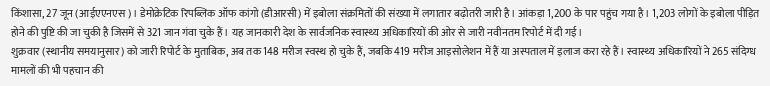किंशासा, 27 जून (आईएएनएस)। डेमोक्रेटिक रिपब्लिक ऑफ कांगो (डीआरसी) में इबोला संक्रमितों की संख्या में लगातार बढ़ोतरी जारी है। आंकड़ा 1,200 के पार पहुंच गया है। 1,203 लोगों के इबोला पीड़ित होने की पुष्टि की जा चुकी है जिसमें से 321 जान गंवा चुके हैं। यह जानकारी देश के सार्वजनिक स्वास्थ्य अधिकारियों की ओर से जारी नवीनतम रिपोर्ट में दी गई।
शुक्रवार (स्थानीय समयानुसार) को जारी रिपोर्ट के मुताबिक, अब तक 148 मरीज स्वस्थ हो चुके हैं, जबकि 419 मरीज आइसोलेशन में हैं या अस्पताल में इलाज करा रहे हैं। स्वास्थ्य अधिकारियों ने 265 संदिग्ध मामलों की भी पहचान की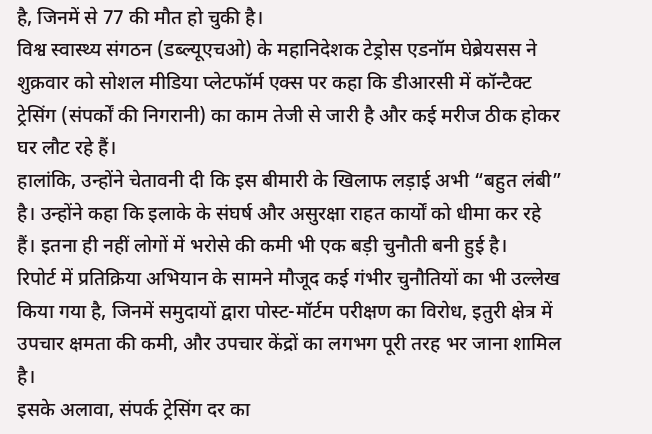है, जिनमें से 77 की मौत हो चुकी है।
विश्व स्वास्थ्य संगठन (डब्ल्यूएचओ) के महानिदेशक टेड्रोस एडनॉम घेब्रेयसस ने शुक्रवार को सोशल मीडिया प्लेटफॉर्म एक्स पर कहा कि डीआरसी में कॉन्टैक्ट ट्रेसिंग (संपर्कों की निगरानी) का काम तेजी से जारी है और कई मरीज ठीक होकर घर लौट रहे हैं।
हालांकि, उन्होंने चेतावनी दी कि इस बीमारी के खिलाफ लड़ाई अभी “बहुत लंबी” है। उन्होंने कहा कि इलाके के संघर्ष और असुरक्षा राहत कार्यों को धीमा कर रहे हैं। इतना ही नहीं लोगों में भरोसे की कमी भी एक बड़ी चुनौती बनी हुई है।
रिपोर्ट में प्रतिक्रिया अभियान के सामने मौजूद कई गंभीर चुनौतियों का भी उल्लेख किया गया है, जिनमें समुदायों द्वारा पोस्ट-मॉर्टम परीक्षण का विरोध, इतुरी क्षेत्र में उपचार क्षमता की कमी, और उपचार केंद्रों का लगभग पूरी तरह भर जाना शामिल है।
इसके अलावा, संपर्क ट्रेसिंग दर का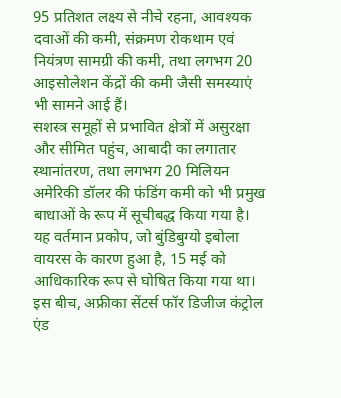95 प्रतिशत लक्ष्य से नीचे रहना, आवश्यक दवाओं की कमी, संक्रमण रोकथाम एवं नियंत्रण सामग्री की कमी, तथा लगभग 20 आइसोलेशन केंद्रों की कमी जैसी समस्याएं भी सामने आई हैं।
सशस्त्र समूहों से प्रभावित क्षेत्रों में असुरक्षा और सीमित पहुंच, आबादी का लगातार स्थानांतरण, तथा लगभग 20 मिलियन अमेरिकी डॉलर की फंडिंग कमी को भी प्रमुख बाधाओं के रूप में सूचीबद्ध किया गया है।
यह वर्तमान प्रकोप, जो बुंडिबुग्यो इबोला वायरस के कारण हुआ है, 15 मई को आधिकारिक रूप से घोषित किया गया था।
इस बीच, अफ्रीका सेंटर्स फॉर डिजीज कंट्रोल एंड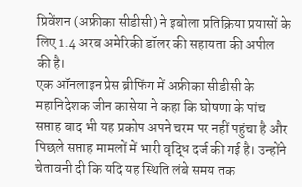प्रिवेंशन (अफ्रीका सीडीसी) ने इबोला प्रतिक्रिया प्रयासों के लिए 1.4 अरब अमेरिकी डॉलर की सहायता की अपील की है।
एक ऑनलाइन प्रेस ब्रीफिंग में अफ्रीका सीडीसी के महानिदेशक जीन कासेया ने कहा कि घोषणा के पांच सप्ताह बाद भी यह प्रकोप अपने चरम पर नहीं पहुंचा है और पिछले सप्ताह मामलों में भारी वृद्धि दर्ज की गई है। उन्होंने चेतावनी दी कि यदि यह स्थिति लंबे समय तक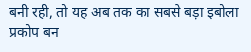बनी रही, तो यह अब तक का सबसे बड़ा इबोला प्रकोप बन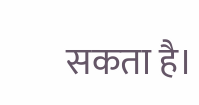सकता है।